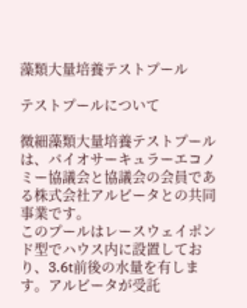藻類大量培養テストプール

テストプールについて

微細藻類⼤量培養テストプールは、バイオサーキュラーエコノミー協議会と協議会の会員である株式会社アルビータとの共同事業です。
このプールはレースウェイポンド型でハウス内に設置しており、3.6t前後の⽔量を有します。アルビータが受託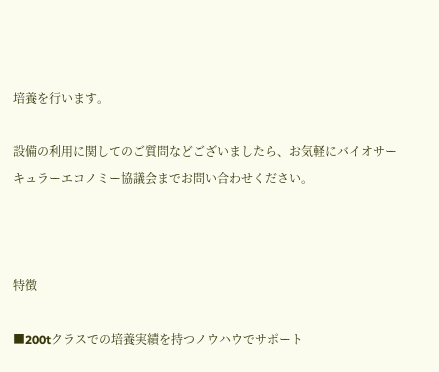培養を⾏います。

設備の利⽤に関してのご質問などございましたら、お気軽にバイオサーキュラーエコノミー協議会までお問い合わせください。



特徴

■200tクラスでの培養実績を持つノウハウでサポート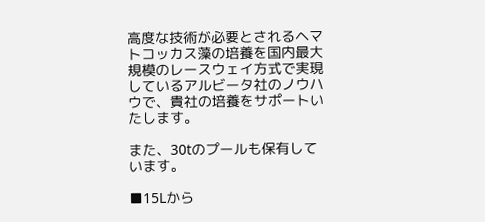高度な技術が必要とされるヘマトコッカス藻の培養を国内最大規模のレースウェイ方式で実現しているアルビータ社のノウハウで、貴社の培養をサポートいたします。

また、30tのプールも保有しています。

■15Lから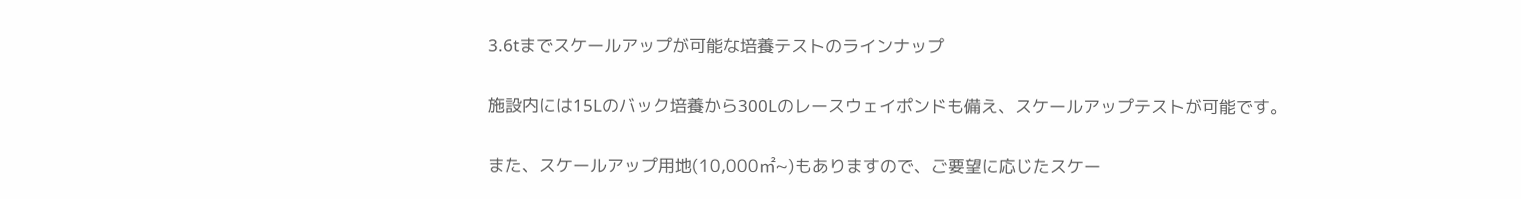3.6tまでスケールアップが可能な培養テストのラインナップ

施設内には15Lのバック培養から300Lのレースウェイポンドも備え、スケールアップテストが可能です。

また、スケールアップ用地(10,000㎡~)もありますので、ご要望に応じたスケー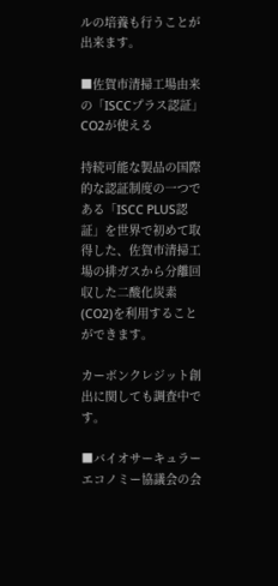ルの培養も行うことが出来ます。

■佐賀市清掃工場由来の「ISCCプラス認証」CO2が使える

持続可能な製品の国際的な認証制度の一つである「ISCC PLUS認証」を世界で初めて取得した、佐賀市清掃工場の排ガスから分離回収した二酸化炭素(CO2)を利用することができます。

カーボンクレジット創出に関しても調査中です。

■バイオサーキュラーエコノミー協議会の会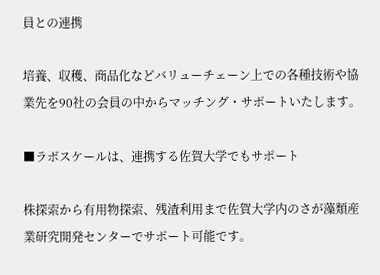員との連携

培養、収穫、商品化などバリューチェーン上での各種技術や協業先を90社の会員の中からマッチング・サポートいたします。

■ラボスケールは、連携する佐賀大学でもサポート

株探索から有用物探索、残渣利用まで佐賀大学内のさが藻類産業研究開発センターでサポート可能です。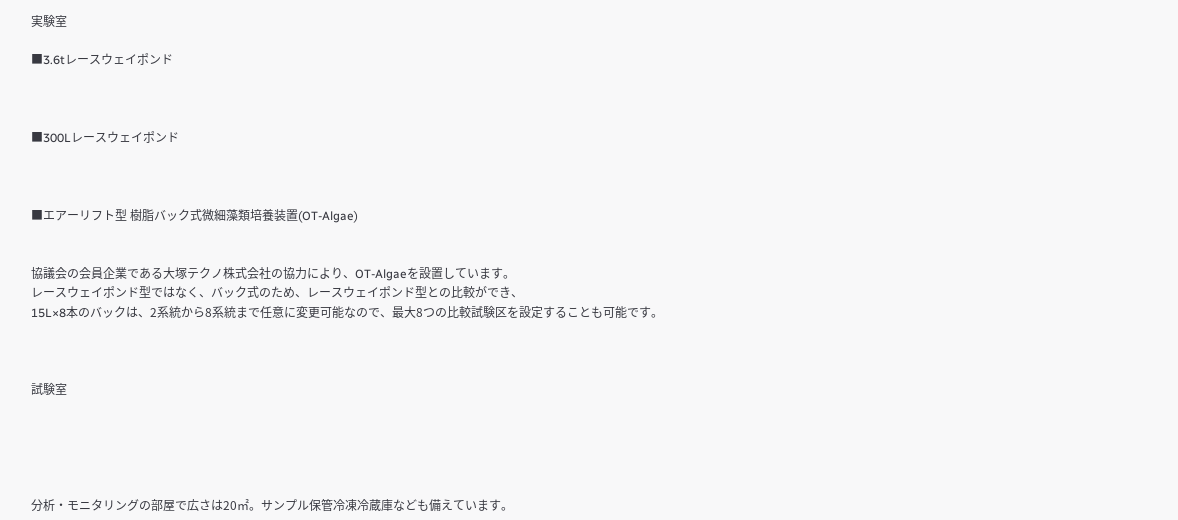実験室

■3.6tレースウェイポンド



■300Lレースウェイポンド



■エアーリフト型 樹脂バック式微細藻類培養装置(OT-Algae)


協議会の会員企業である⼤塚テクノ株式会社の協⼒により、OT-Algaeを設置しています。
レースウェイポンド型ではなく、バック式のため、レースウェイポンド型との⽐較ができ、
15L×8本のバックは、2系統から8系統まで任意に変更可能なので、最⼤8つの⽐較試験区を設定することも可能です。



試験室





分析・モニタリングの部屋で広さは20㎡。サンプル保管冷凍冷蔵庫なども備えています。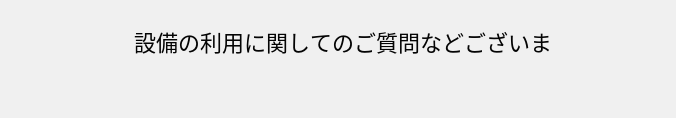設備の利⽤に関してのご質問などございま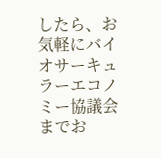したら、お気軽にバイオサーキュラーエコノミー協議会までお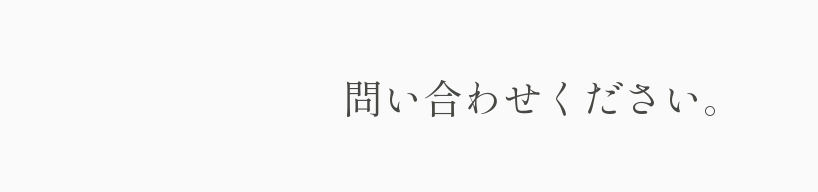問い合わせください。